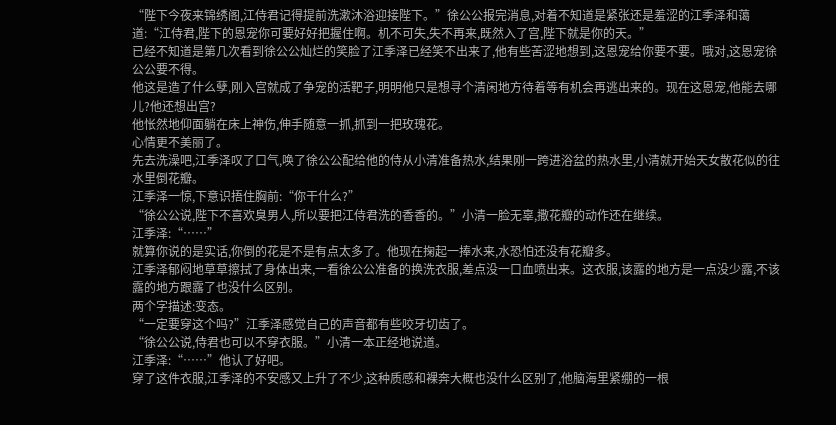“陛下今夜来锦绣阁,江侍君记得提前洗漱沐浴迎接陛下。”徐公公报完消息,对着不知道是紧张还是羞涩的江季泽和蔼道:“江侍君,陛下的恩宠你可要好好把握住啊。机不可失,失不再来,既然入了宫,陛下就是你的天。”
已经不知道是第几次看到徐公公灿烂的笑脸了江季泽已经笑不出来了,他有些苦涩地想到,这恩宠给你要不要。哦对,这恩宠徐公公要不得。
他这是造了什么孽,刚入宫就成了争宠的活靶子,明明他只是想寻个清闲地方待着等有机会再逃出来的。现在这恩宠,他能去哪儿?他还想出宫?
他怅然地仰面躺在床上神伤,伸手随意一抓,抓到一把玫瑰花。
心情更不美丽了。
先去洗澡吧,江季泽叹了口气,唤了徐公公配给他的侍从小清准备热水,结果刚一跨进浴盆的热水里,小清就开始天女散花似的往水里倒花瓣。
江季泽一惊,下意识捂住胸前:“你干什么?”
“徐公公说,陛下不喜欢臭男人,所以要把江侍君洗的香香的。”小清一脸无辜,撒花瓣的动作还在继续。
江季泽:“……”
就算你说的是实话,你倒的花是不是有点太多了。他现在掬起一捧水来,水恐怕还没有花瓣多。
江季泽郁闷地草草擦拭了身体出来,一看徐公公准备的换洗衣服,差点没一口血喷出来。这衣服,该露的地方是一点没少露,不该露的地方跟露了也没什么区别。
两个字描述:变态。
“一定要穿这个吗?”江季泽感觉自己的声音都有些咬牙切齿了。
“徐公公说,侍君也可以不穿衣服。”小清一本正经地说道。
江季泽:“……”他认了好吧。
穿了这件衣服,江季泽的不安感又上升了不少,这种质感和裸奔大概也没什么区别了,他脑海里紧绷的一根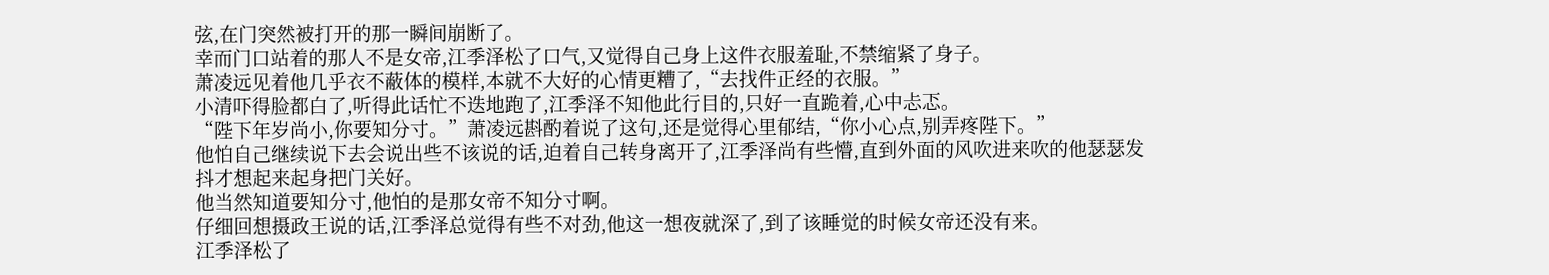弦,在门突然被打开的那一瞬间崩断了。
幸而门口站着的那人不是女帝,江季泽松了口气,又觉得自己身上这件衣服羞耻,不禁缩紧了身子。
萧凌远见着他几乎衣不蔽体的模样,本就不大好的心情更糟了,“去找件正经的衣服。”
小清吓得脸都白了,听得此话忙不迭地跑了,江季泽不知他此行目的,只好一直跪着,心中忐忑。
“陛下年岁尚小,你要知分寸。”萧凌远斟酌着说了这句,还是觉得心里郁结,“你小心点,别弄疼陛下。”
他怕自己继续说下去会说出些不该说的话,迫着自己转身离开了,江季泽尚有些懵,直到外面的风吹进来吹的他瑟瑟发抖才想起来起身把门关好。
他当然知道要知分寸,他怕的是那女帝不知分寸啊。
仔细回想摄政王说的话,江季泽总觉得有些不对劲,他这一想夜就深了,到了该睡觉的时候女帝还没有来。
江季泽松了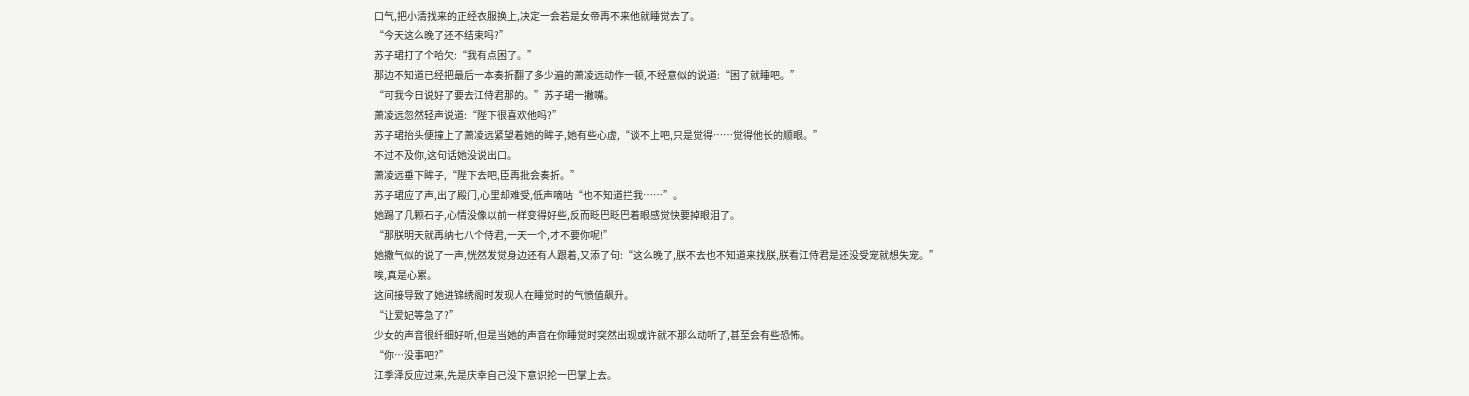口气,把小清找来的正经衣服换上,决定一会若是女帝再不来他就睡觉去了。
“今天这么晚了还不结束吗?”
苏子珺打了个哈欠:“我有点困了。”
那边不知道已经把最后一本奏折翻了多少遍的萧凌远动作一顿,不经意似的说道:“困了就睡吧。”
“可我今日说好了要去江侍君那的。”苏子珺一撇嘴。
萧凌远忽然轻声说道:“陛下很喜欢他吗?”
苏子珺抬头便撞上了萧凌远紧望着她的眸子,她有些心虚,“谈不上吧,只是觉得……觉得他长的顺眼。”
不过不及你,这句话她没说出口。
萧凌远垂下眸子,“陛下去吧,臣再批会奏折。”
苏子珺应了声,出了殿门,心里却难受,低声嘀咕“也不知道拦我……”。
她踢了几颗石子,心情没像以前一样变得好些,反而眨巴眨巴着眼感觉快要掉眼泪了。
“那朕明天就再纳七八个侍君,一天一个,才不要你呢!”
她撒气似的说了一声,恍然发觉身边还有人跟着,又添了句:“这么晚了,朕不去也不知道来找朕,朕看江侍君是还没受宠就想失宠。”
唉,真是心累。
这间接导致了她进锦绣阁时发现人在睡觉时的气愤值飙升。
“让爱妃等急了?”
少女的声音很纤细好听,但是当她的声音在你睡觉时突然出现或许就不那么动听了,甚至会有些恐怖。
“你…没事吧?”
江季泽反应过来,先是庆幸自己没下意识抡一巴掌上去。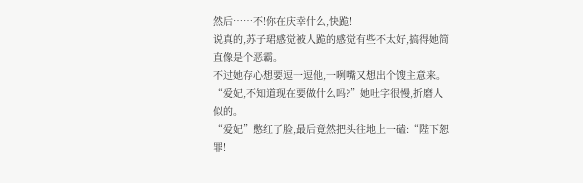然后……不!你在庆幸什么,快跪!
说真的,苏子珺感觉被人跪的感觉有些不太好,搞得她简直像是个恶霸。
不过她存心想要逗一逗他,一咧嘴又想出个馊主意来。
“爱妃,不知道现在要做什么吗?”她吐字很慢,折磨人似的。
“爱妃”憋红了脸,最后竟然把头往地上一磕:“陛下恕罪!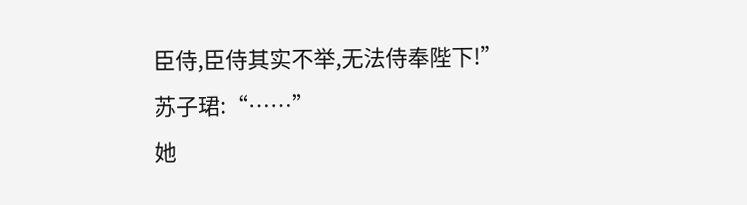臣侍,臣侍其实不举,无法侍奉陛下!”
苏子珺:“……”
她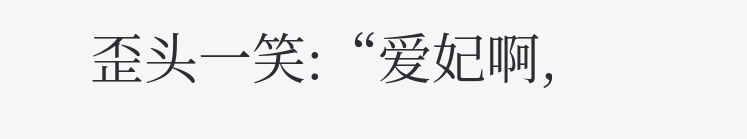歪头一笑:“爱妃啊,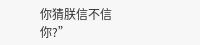你猜朕信不信你?”